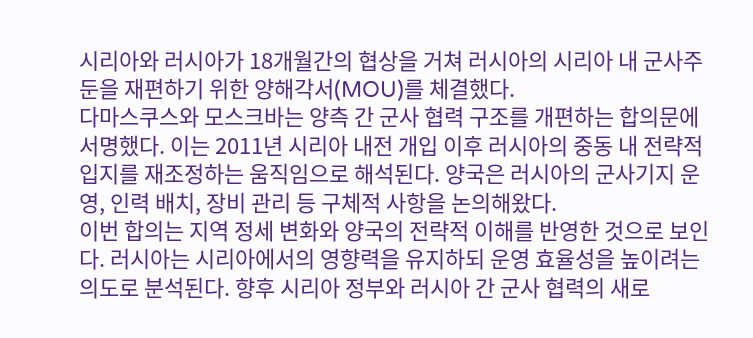시리아와 러시아가 18개월간의 협상을 거쳐 러시아의 시리아 내 군사주둔을 재편하기 위한 양해각서(MOU)를 체결했다.
다마스쿠스와 모스크바는 양측 간 군사 협력 구조를 개편하는 합의문에 서명했다. 이는 2011년 시리아 내전 개입 이후 러시아의 중동 내 전략적 입지를 재조정하는 움직임으로 해석된다. 양국은 러시아의 군사기지 운영, 인력 배치, 장비 관리 등 구체적 사항을 논의해왔다.
이번 합의는 지역 정세 변화와 양국의 전략적 이해를 반영한 것으로 보인다. 러시아는 시리아에서의 영향력을 유지하되 운영 효율성을 높이려는 의도로 분석된다. 향후 시리아 정부와 러시아 간 군사 협력의 새로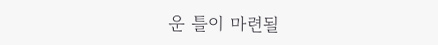운 틀이 마련될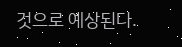것으로 예상된다.